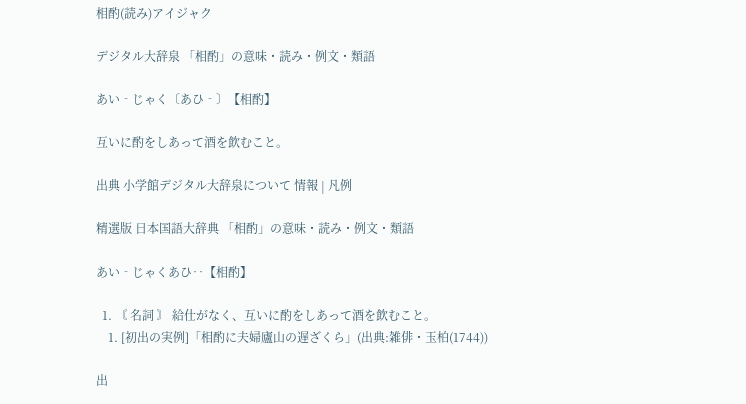相酌(読み)アイジャク

デジタル大辞泉 「相酌」の意味・読み・例文・類語

あい‐じゃく〔あひ‐〕【相酌】

互いに酌をしあって酒を飲むこと。

出典 小学館デジタル大辞泉について 情報 | 凡例

精選版 日本国語大辞典 「相酌」の意味・読み・例文・類語

あい‐じゃくあひ‥【相酌】

  1. 〘 名詞 〙 給仕がなく、互いに酌をしあって酒を飲むこと。
    1. [初出の実例]「相酌に夫婦廬山の遅ざくら」(出典:雑俳・玉柏(1744))

出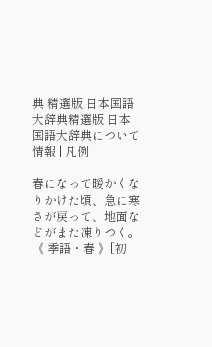典 精選版 日本国語大辞典精選版 日本国語大辞典について 情報 | 凡例

春になって暖かくなりかけた頃、急に寒さが戻って、地面などがまた凍りつく。《 季語・春 》[初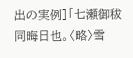出の実例]「七瀬御秡 同晦日也。〈略〉雪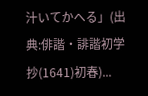汁いてかへる」(出典:俳諧・誹諧初学抄(1641)初春)...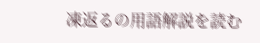凍返るの用語解説を読む